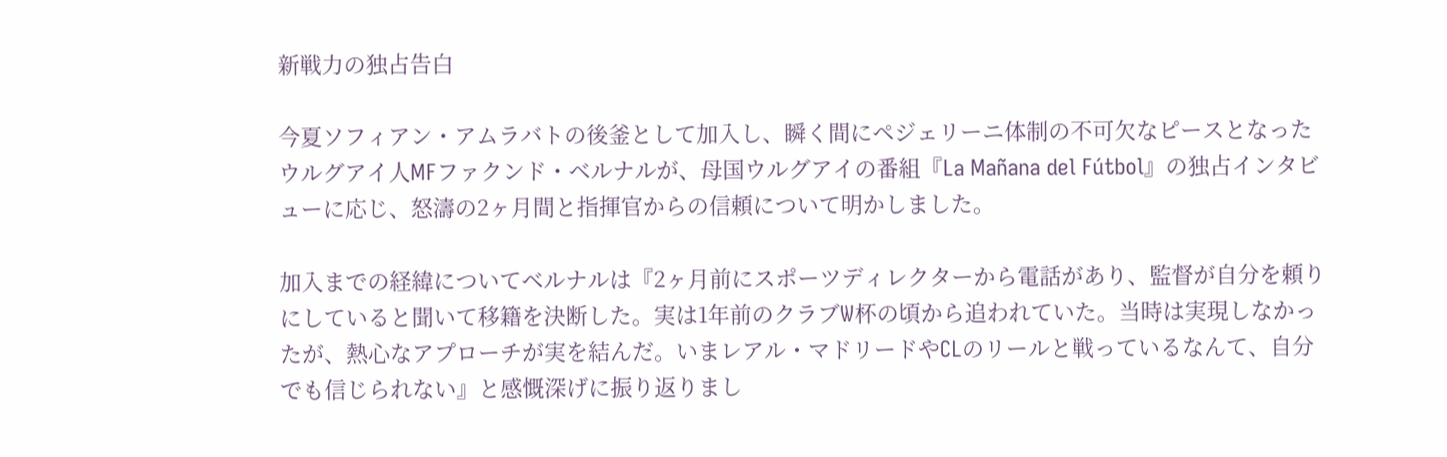新戦力の独占告白

今夏ソフィアン・アムラバトの後釜として加入し、瞬く間にペジェリーニ体制の不可欠なピースとなったウルグアイ人MFファクンド・ベルナルが、母国ウルグアイの番組『La Mañana del Fútbol』の独占インタビューに応じ、怒濤の2ヶ月間と指揮官からの信頼について明かしました。

加入までの経緯についてベルナルは『2ヶ月前にスポーツディレクターから電話があり、監督が自分を頼りにしていると聞いて移籍を決断した。実は1年前のクラブW杯の頃から追われていた。当時は実現しなかったが、熱心なアプローチが実を結んだ。いまレアル・マドリードやCLのリールと戦っているなんて、自分でも信じられない』と感慨深げに振り返りまし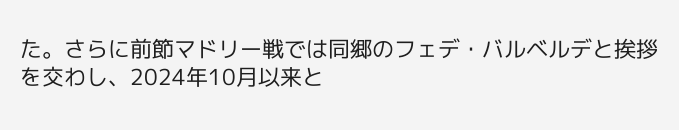た。さらに前節マドリー戦では同郷のフェデ・バルベルデと挨拶を交わし、2024年10月以来と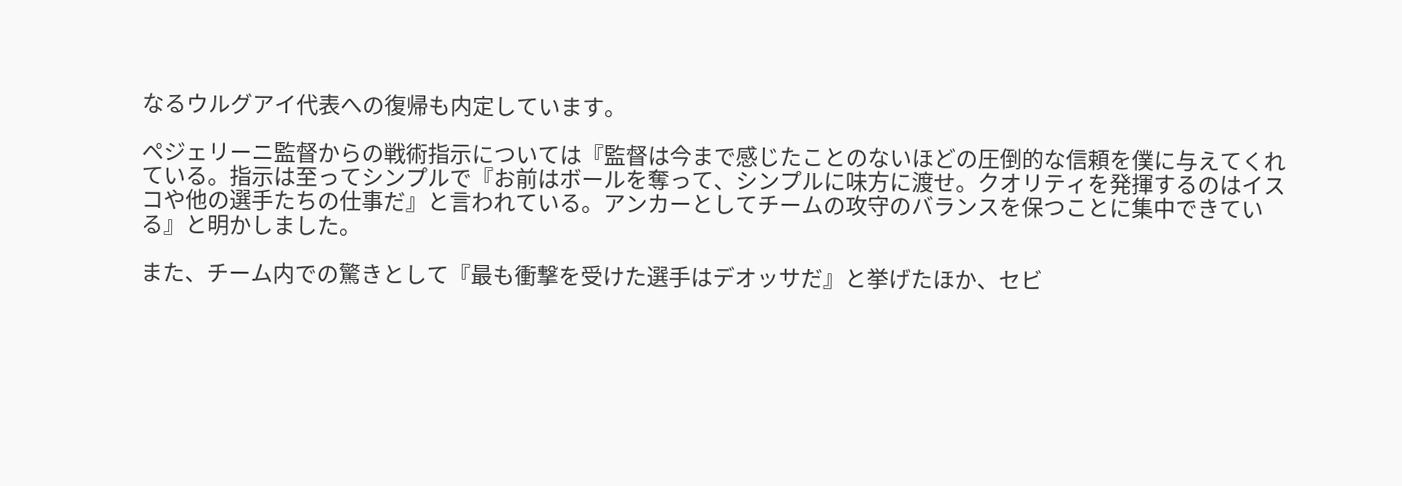なるウルグアイ代表への復帰も内定しています。

ペジェリーニ監督からの戦術指示については『監督は今まで感じたことのないほどの圧倒的な信頼を僕に与えてくれている。指示は至ってシンプルで『お前はボールを奪って、シンプルに味方に渡せ。クオリティを発揮するのはイスコや他の選手たちの仕事だ』と言われている。アンカーとしてチームの攻守のバランスを保つことに集中できている』と明かしました。

また、チーム内での驚きとして『最も衝撃を受けた選手はデオッサだ』と挙げたほか、セビ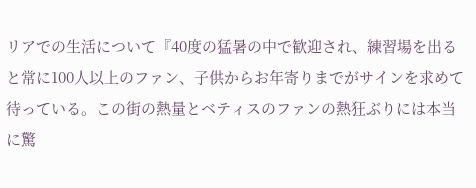リアでの生活について『40度の猛暑の中で歓迎され、練習場を出ると常に100人以上のファン、子供からお年寄りまでがサインを求めて待っている。この街の熱量とベティスのファンの熱狂ぶりには本当に驚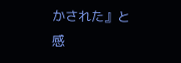かされた』と感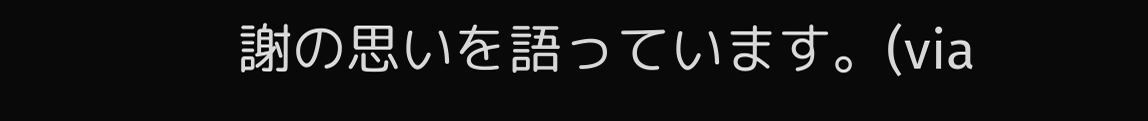謝の思いを語っています。(via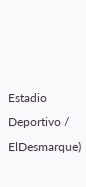Estadio Deportivo / ElDesmarque)